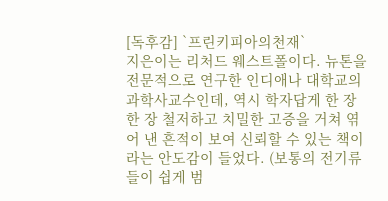[독후감] `프린키피아의천재`
지은이는 리처드 웨스트폴이다. 뉴톤을 전문적으로 연구한 인디애나 대학교의 과학사교수인데, 역시 학자답게 한 장 한 장 철저하고 치밀한 고증을 거쳐 엮어 낸 흔적이 보여 신뢰할 수 있는 책이라는 안도감이 들었다. (보통의 전기류들이 쉽게 범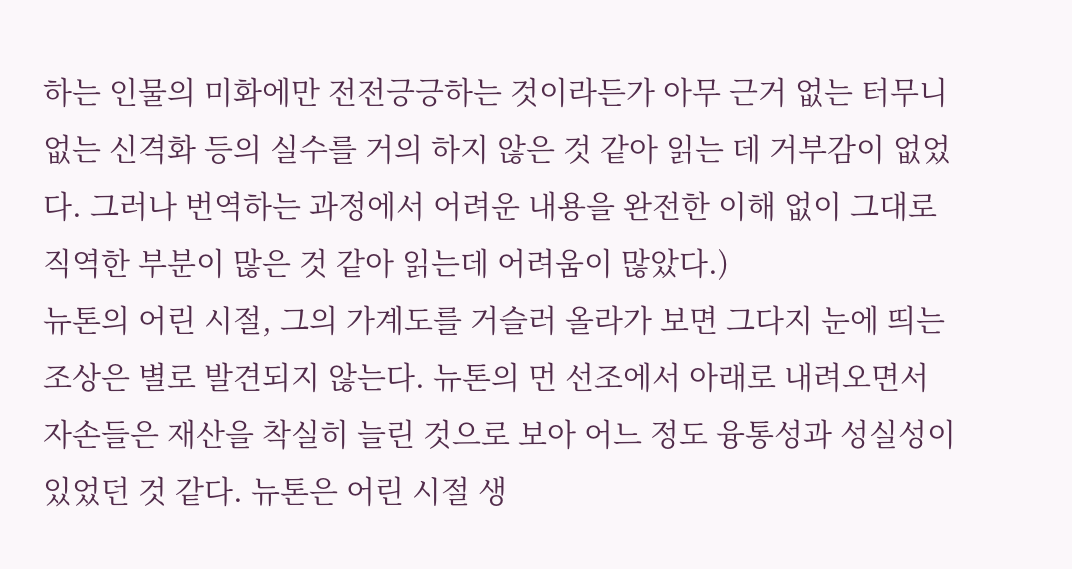하는 인물의 미화에만 전전긍긍하는 것이라든가 아무 근거 없는 터무니없는 신격화 등의 실수를 거의 하지 않은 것 같아 읽는 데 거부감이 없었다. 그러나 번역하는 과정에서 어려운 내용을 완전한 이해 없이 그대로 직역한 부분이 많은 것 같아 읽는데 어려움이 많았다.)
뉴톤의 어린 시절, 그의 가계도를 거슬러 올라가 보면 그다지 눈에 띄는 조상은 별로 발견되지 않는다. 뉴톤의 먼 선조에서 아래로 내려오면서 자손들은 재산을 착실히 늘린 것으로 보아 어느 정도 융통성과 성실성이 있었던 것 같다. 뉴톤은 어린 시절 생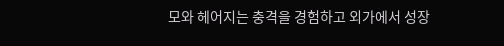모와 헤어지는 충격을 경험하고 외가에서 성장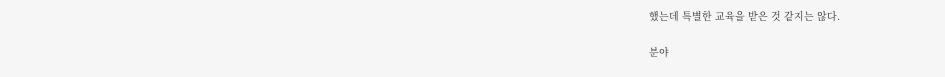했는데 특별한 교육을 받은 것 같지는 않다.

분야